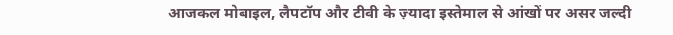आजकल मोबाइल, लैपटॉप और टीवी के ज़्यादा इस्तेमाल से आंखों पर असर जल्दी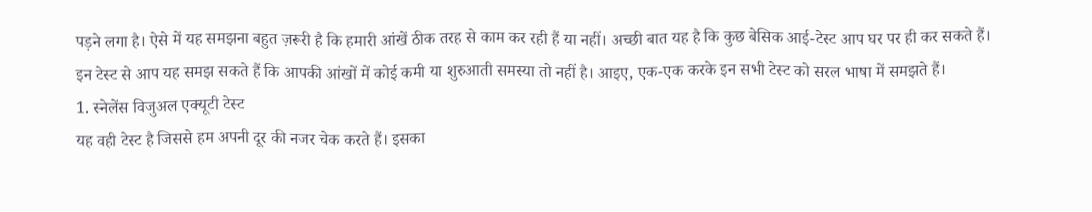पड़ने लगा है। ऐसे में यह समझना बहुत ज़रूरी है कि हमारी आंखें ठीक तरह से काम कर रही हैं या नहीं। अच्छी बात यह है कि कुछ बेसिक आई-टेस्ट आप घर पर ही कर सकते हैं।
इन टेस्ट से आप यह समझ सकते हैं कि आपकी आंखों में कोई कमी या शुरुआती समस्या तो नहीं है। आइए, एक-एक करके इन सभी टेस्ट को सरल भाषा में समझते हैं।
1. स्नेलेंस विजुअल एक्यूटी टेस्ट
यह वही टेस्ट है जिससे हम अपनी दूर की नजर चेक करते हैं। इसका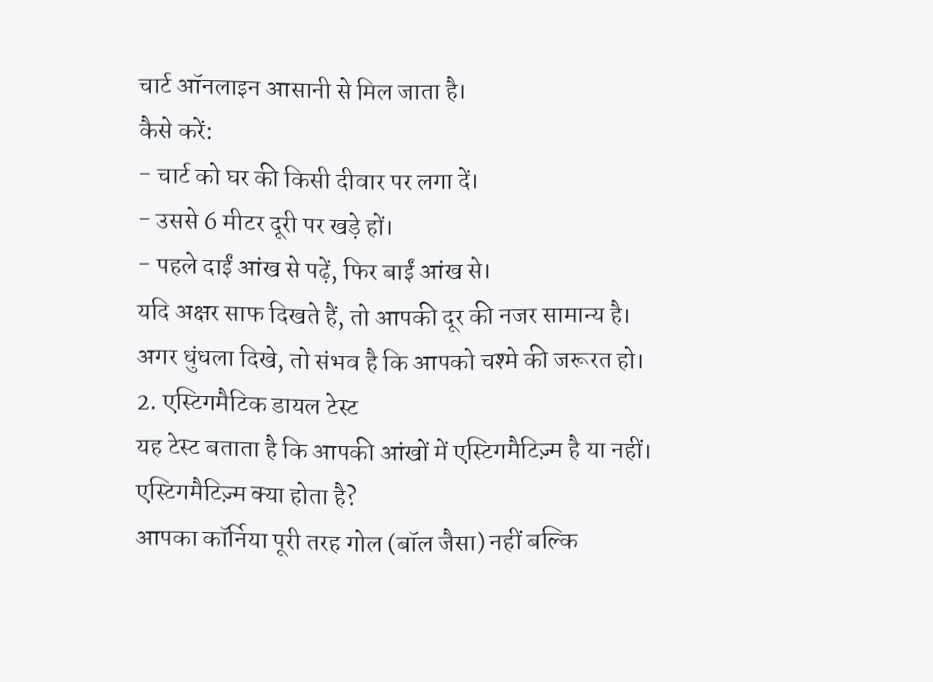चार्ट ऑनलाइन आसानी से मिल जाता है।
कैसे करें:
- चार्ट को घर की किसी दीवार पर लगा दें।
- उससे 6 मीटर दूरी पर खड़े हों।
- पहले दाईं आंख से पढ़ें, फिर बाईं आंख से।
यदि अक्षर साफ दिखते हैं, तो आपकी दूर की नजर सामान्य है।
अगर धुंधला दिखे, तो संभव है कि आपको चश्मे की जरूरत हो।
2. एस्टिगमैटिक डायल टेस्ट
यह टेस्ट बताता है कि आपकी आंखों में एस्टिगमैटिज़्म है या नहीं।
एस्टिगमैटिज़्म क्या होता है?
आपका कॉर्निया पूरी तरह गोल (बॉल जैसा) नहीं बल्कि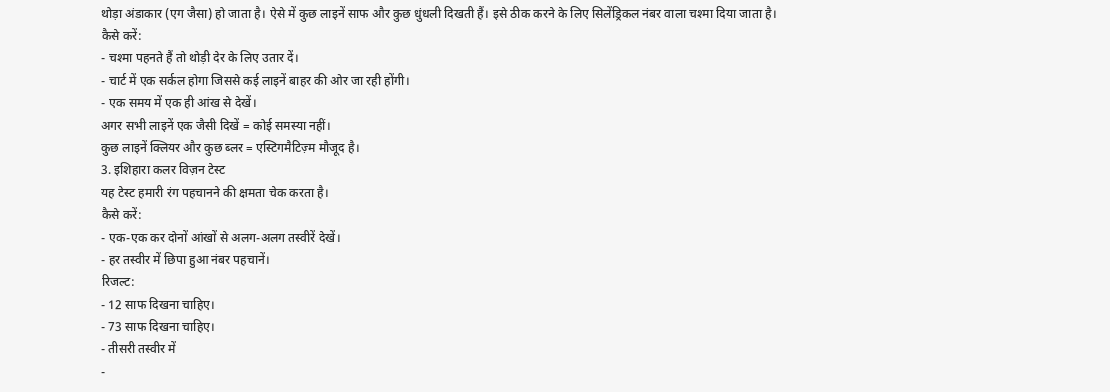थोड़ा अंडाकार (एग जैसा) हो जाता है। ऐसे में कुछ लाइनें साफ और कुछ धुंधली दिखती हैं। इसे ठीक करने के लिए सिलेंड्रिकल नंबर वाला चश्मा दिया जाता है।
कैसे करें:
- चश्मा पहनते हैं तो थोड़ी देर के लिए उतार दें।
- चार्ट में एक सर्कल होगा जिससे कई लाइनें बाहर की ओर जा रही होंगी।
- एक समय में एक ही आंख से देखें।
अगर सभी लाइनें एक जैसी दिखें = कोई समस्या नहीं।
कुछ लाइनें क्लियर और कुछ ब्लर = एस्टिगमैटिज़्म मौजूद है।
3. इशिहारा कलर विज़न टेस्ट
यह टेस्ट हमारी रंग पहचानने की क्षमता चेक करता है।
कैसे करें:
- एक-एक कर दोनों आंखों से अलग-अलग तस्वीरें देखें।
- हर तस्वीर में छिपा हुआ नंबर पहचानें।
रिजल्ट:
- 12 साफ दिखना चाहिए।
- 73 साफ दिखना चाहिए।
- तीसरी तस्वीर में
-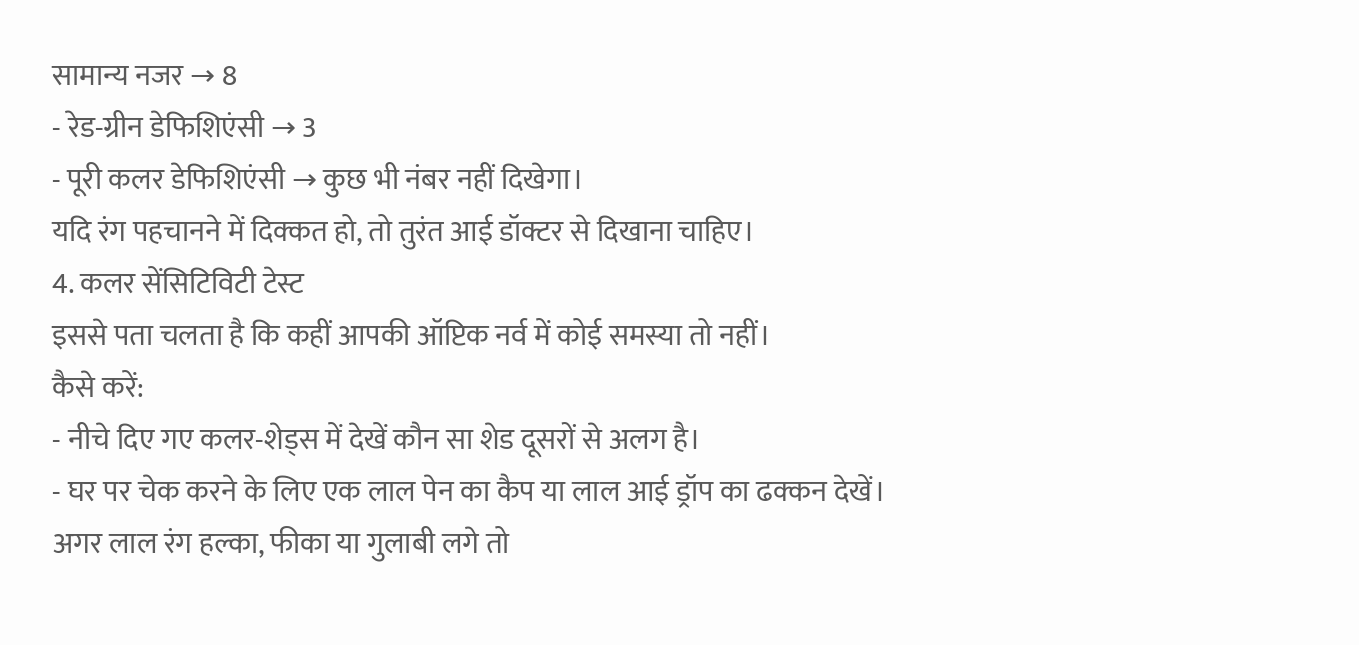सामान्य नजर → 8
- रेड-ग्रीन डेफिशिएंसी → 3
- पूरी कलर डेफिशिएंसी → कुछ भी नंबर नहीं दिखेगा।
यदि रंग पहचानने में दिक्कत हो, तो तुरंत आई डॉक्टर से दिखाना चाहिए।
4. कलर सेंसिटिविटी टेस्ट
इससे पता चलता है कि कहीं आपकी ऑप्टिक नर्व में कोई समस्या तो नहीं।
कैसे करें:
- नीचे दिए गए कलर-शेड्स में देखें कौन सा शेड दूसरों से अलग है।
- घर पर चेक करने के लिए एक लाल पेन का कैप या लाल आई ड्रॉप का ढक्कन देखें।
अगर लाल रंग हल्का, फीका या गुलाबी लगे तो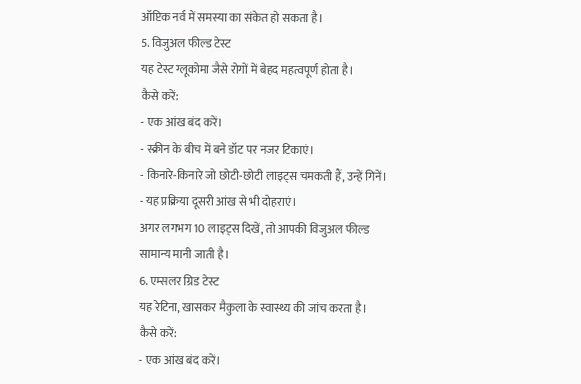ऑप्टिक नर्व में समस्या का संकेत हो सकता है।
5. विजुअल फील्ड टेस्ट
यह टेस्ट ग्लूकोमा जैसे रोगों में बेहद महत्वपूर्ण होता है।
कैसे करें:
- एक आंख बंद करें।
- स्क्रीन के बीच में बने डॉट पर नजर टिकाएं।
- किनारे-किनारे जो छोटी-छोटी लाइट्स चमकती हैं, उन्हें गिनें।
- यह प्रक्रिया दूसरी आंख से भी दोहराएं।
अगर लगभग 10 लाइट्स दिखें, तो आपकी विजुअल फील्ड सामान्य मानी जाती है।
6. एम्सलर ग्रिड टेस्ट
यह रेटिना, खासकर मैकुला के स्वास्थ्य की जांच करता है।
कैसे करें:
- एक आंख बंद करें।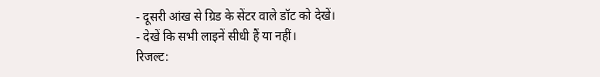- दूसरी आंख से ग्रिड के सेंटर वाले डॉट को देखें।
- देखें कि सभी लाइनें सीधी हैं या नहीं।
रिजल्ट: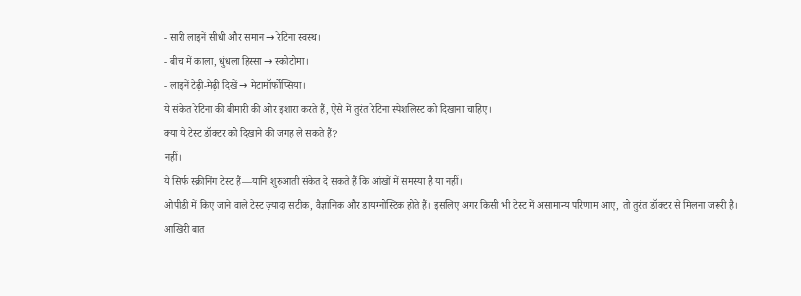- सारी लाइनें सीधी और समान → रेटिना स्वस्थ।
- बीच में काला, धुंधला हिस्सा → स्कोटोमा।
- लाइनें टेढ़ी-मेढ़ी दिखें → मेटामॉर्फोप्सिया।
ये संकेत रेटिना की बीमारी की ओर इशारा करते हैं, ऐसे में तुरंत रेटिना स्पेशलिस्ट को दिखाना चाहिए।
क्या ये टेस्ट डॉक्टर को दिखाने की जगह ले सकते हैं?
नहीं।
ये सिर्फ स्क्रीनिंग टेस्ट हैं—यानि शुरुआती संकेत दे सकते हैं कि आंखों में समस्या है या नहीं।
ओपीडी में किए जाने वाले टेस्ट ज़्यादा सटीक, वैज्ञानिक और डायग्नोस्टिक होते हैं। इसलिए अगर किसी भी टेस्ट में असामान्य परिणाम आए, तो तुरंत डॉक्टर से मिलना जरूरी है।
आखिरी बात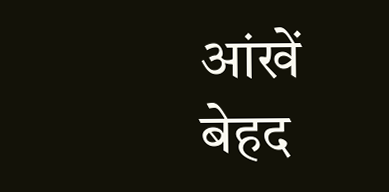आंखें बेहद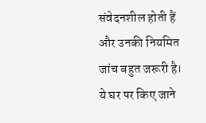संवेदनशील होती हैं और उनकी नियमित जांच बहुत जरूरी है। ये घर पर किए जाने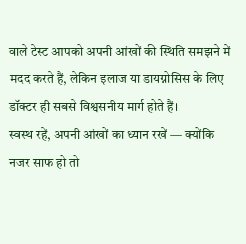वाले टेस्ट आपको अपनी आंखों की स्थिति समझने में मदद करते हैं, लेकिन इलाज या डायग्नोसिस के लिए डॉक्टर ही सबसे विश्वसनीय मार्ग होते हैं।
स्वस्थ रहें, अपनी आंखों का ध्यान रखें — क्योंकि नजर साफ हो तो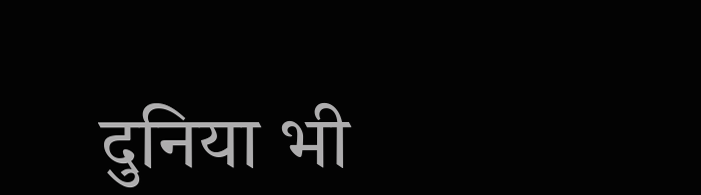दुनिया भी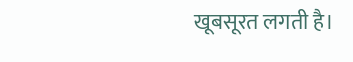खूबसूरत लगती है।